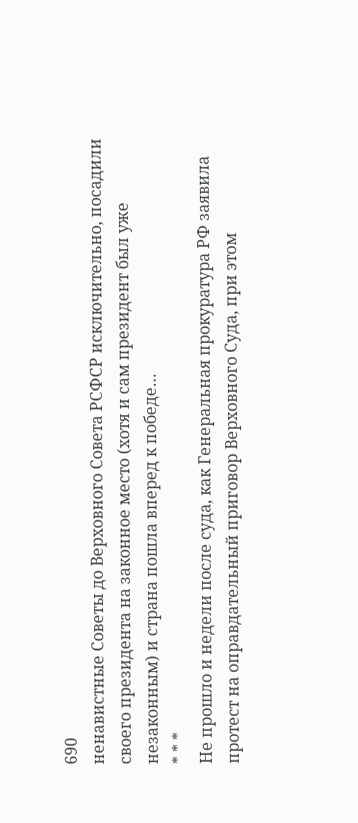690
ненавистные Советы до Верховного Совета РСФСР исключительно, посадили своего президента на законное место (хотя и сам президент был уже незаконным) и страна пошла вперед к победе…
* * *
Не прошло и недели после суда, как Генеральная прокуратура РФ заявила протест на оправдательный приговор Верховного Суда, при этом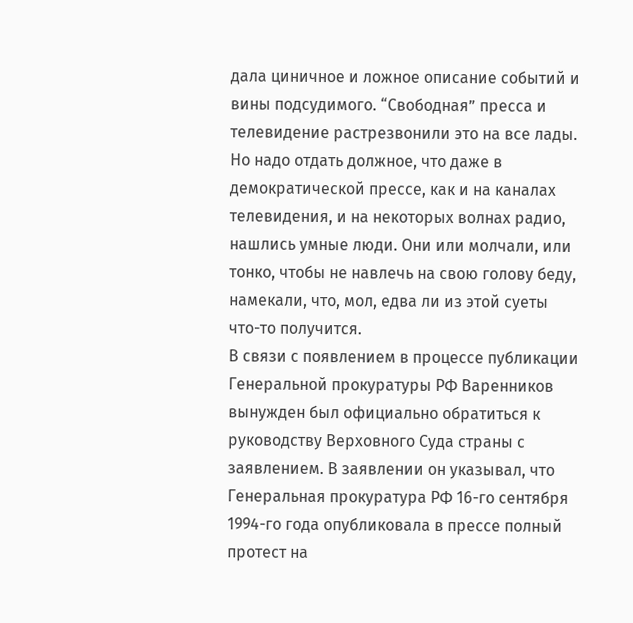дала циничное и ложное описание событий и вины подсудимого. “Свободная” пресса и телевидение растрезвонили это на все лады. Но надо отдать должное, что даже в демократической прессе, как и на каналах телевидения, и на некоторых волнах радио, нашлись умные люди. Они или молчали, или тонко, чтобы не навлечь на свою голову беду, намекали, что, мол, едва ли из этой суеты что-то получится.
В связи с появлением в процессе публикации Генеральной прокуратуры РФ Варенников вынужден был официально обратиться к руководству Верховного Суда страны с заявлением. В заявлении он указывал, что Генеральная прокуратура РФ 16-го сентября 1994-го года опубликовала в прессе полный протест на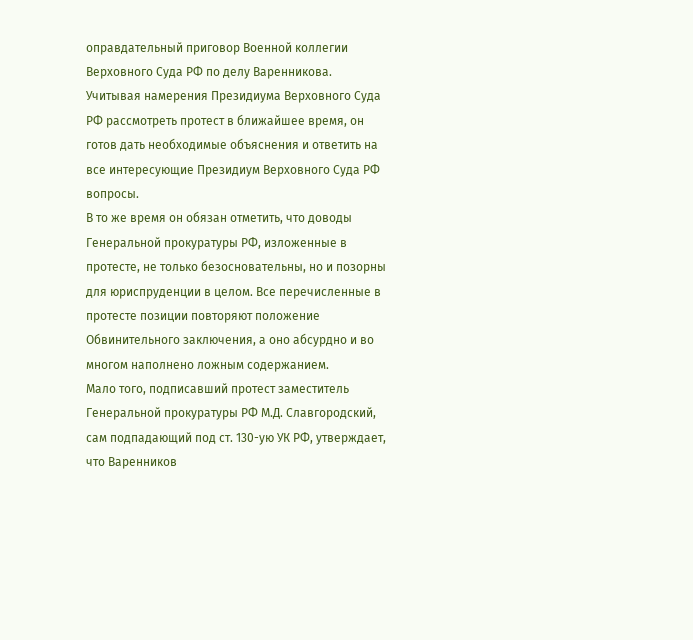оправдательный приговор Военной коллегии Верховного Суда РФ по делу Варенникова.
Учитывая намерения Президиума Верховного Суда РФ рассмотреть протест в ближайшее время, он готов дать необходимые объяснения и ответить на все интересующие Президиум Верховного Суда РФ вопросы.
В то же время он обязан отметить, что доводы Генеральной прокуратуры РФ, изложенные в протесте, не только безосновательны, но и позорны для юриспруденции в целом. Все перечисленные в протесте позиции повторяют положение Обвинительного заключения, а оно абсурдно и во многом наполнено ложным содержанием.
Мало того, подписавший протест заместитель Генеральной прокуратуры РФ М.Д. Славгородский, сам подпадающий под ст. 130-ую УК РФ, утверждает, что Варенников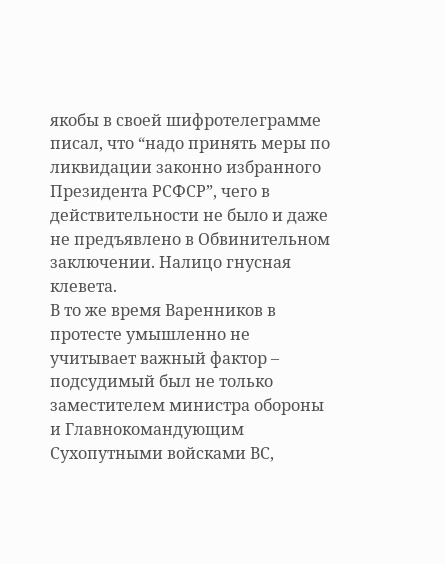якобы в своей шифротелеграмме писал, что “надо принять меры по ликвидации законно избранного Президента РСФСР”, чего в действительности не было и даже не предъявлено в Обвинительном заключении. Налицо гнусная клевета.
В то же время Варенников в протесте умышленно не учитывает важный фактор – подсудимый был не только заместителем министра обороны и Главнокомандующим Сухопутными войсками ВС,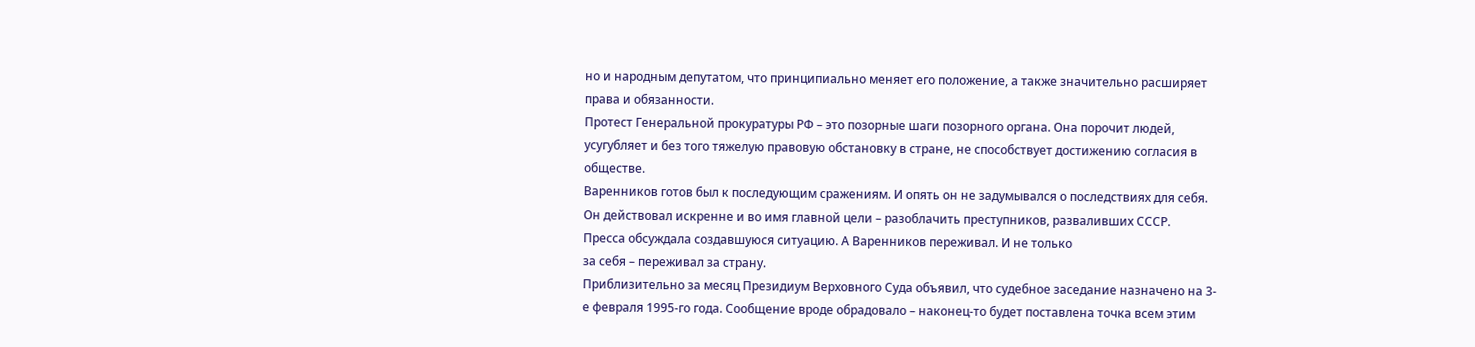но и народным депутатом, что принципиально меняет его положение, а также значительно расширяет права и обязанности.
Протест Генеральной прокуратуры РФ – это позорные шаги позорного органа. Она порочит людей, усугубляет и без того тяжелую правовую обстановку в стране, не способствует достижению согласия в обществе.
Варенников готов был к последующим сражениям. И опять он не задумывался о последствиях для себя. Он действовал искренне и во имя главной цели – разоблачить преступников, разваливших СССР.
Пресса обсуждала создавшуюся ситуацию. А Варенников переживал. И не только
за себя – переживал за страну.
Приблизительно за месяц Президиум Верховного Суда объявил, что судебное заседание назначено на 3-е февраля 1995-го года. Сообщение вроде обрадовало – наконец-то будет поставлена точка всем этим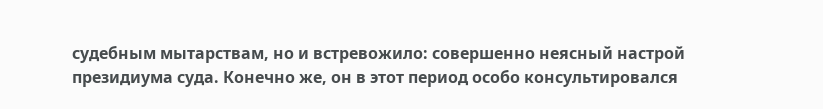судебным мытарствам, но и встревожило: совершенно неясный настрой президиума суда. Конечно же, он в этот период особо консультировался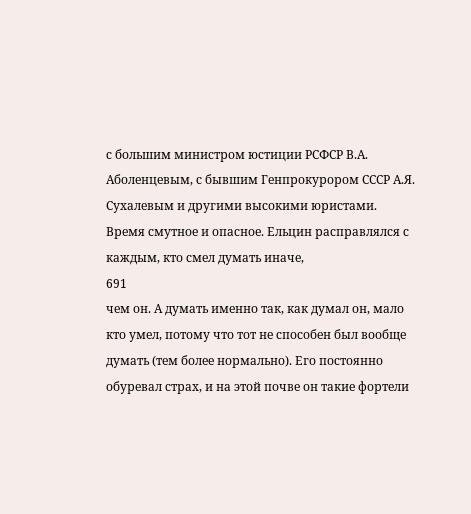с большим министром юстиции РСФСР В.А. Аболенцевым, с бывшим Генпрокурором СССР А.Я. Сухалевым и другими высокими юристами.
Время смутное и опасное. Ельцин расправлялся с каждым, кто смел думать иначе,
691
чем он. А думать именно так, как думал он, мало кто умел, потому что тот не способен был вообще думать (тем более нормально). Его постоянно обуревал страх, и на этой почве он такие фортели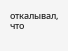откалывал, что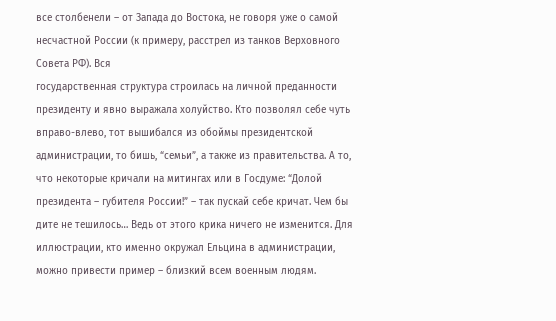все столбенели – от Запада до Востока, не говоря уже о самой несчастной России (к примеру, расстрел из танков Верховного Совета РФ). Вся
государственная структура строилась на личной преданности президенту и явно выражала холуйство. Кто позволял себе чуть вправо-влево, тот вышибался из обоймы президентской администрации, то бишь, “семьи”, а также из правительства. А то, что некоторые кричали на митингах или в Госдуме: “Долой президента – губителя России!” – так пускай себе кричат. Чем бы дите не тешилось… Ведь от этого крика ничего не изменится. Для иллюстрации, кто именно окружал Ельцина в администрации, можно привести пример – близкий всем военным людям.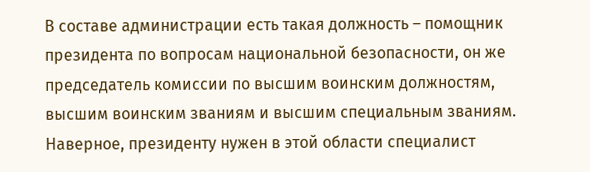В составе администрации есть такая должность – помощник президента по вопросам национальной безопасности, он же председатель комиссии по высшим воинским должностям, высшим воинским званиям и высшим специальным званиям. Наверное, президенту нужен в этой области специалист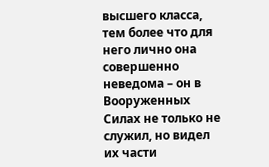высшего класса, тем более что для него лично она совершенно неведома – он в Вооруженных Силах не только не служил, но видел их части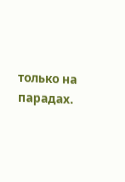только на парадах.